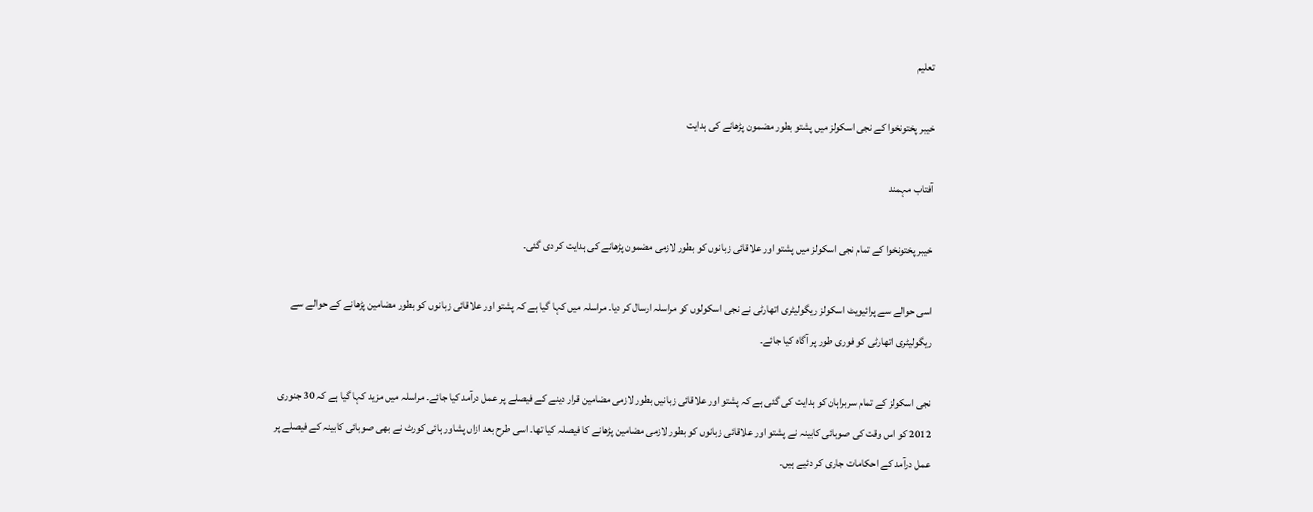تعلیم

خیبر پختونخوا کے نجی اسکولز میں پشتو بطور مضمون پڑھانے کی ہدایت

آفتاب مہمند

خیبر پختونخوا کے تمام نجی اسکولز میں پشتو اور علاقائی زبانوں کو بطور لازمی مضمون پڑھانے کی ہدایت کر دی گئی۔

اسی حوالے سے پرائیویٹ اسکولز ریگولیٹری اتھارٹی نے نجی اسکولوں کو مراسلہ ارسال کر دیا۔ مراسلہ میں کہا گیا ہے کہ پشتو اور علاقائی زبانوں کو بطور مضامین پڑھانے کے حوالے سے ریگولیٹری اتھارٹی کو فوری طور پر آگاہ کیا جائے۔

نجی اسکولز کے تمام سربراہان کو ہدایت کی گئی ہے کہ پشتو اور علاقائی زبانیں بطور لازمی مضامین قرار دینے کے فیصلے پر عمل درآمد کیا جائے۔ مراسلہ میں مزید کہا گیا ہے کہ 30 جنوری 2012 کو اس وقت کی صوبائی کابینہ نے پشتو اور علاقائی زبانوں کو بطور لازمی مضامین پڑھانے کا فیصلہ کیا تھا۔ اسی طرح بعد ازاں پشاور ہائی کورٹ نے بھی صوبائی کابینہ کے فیصلے پر عمل درآمد کے احکامات جاری کر دئیے ہیں۔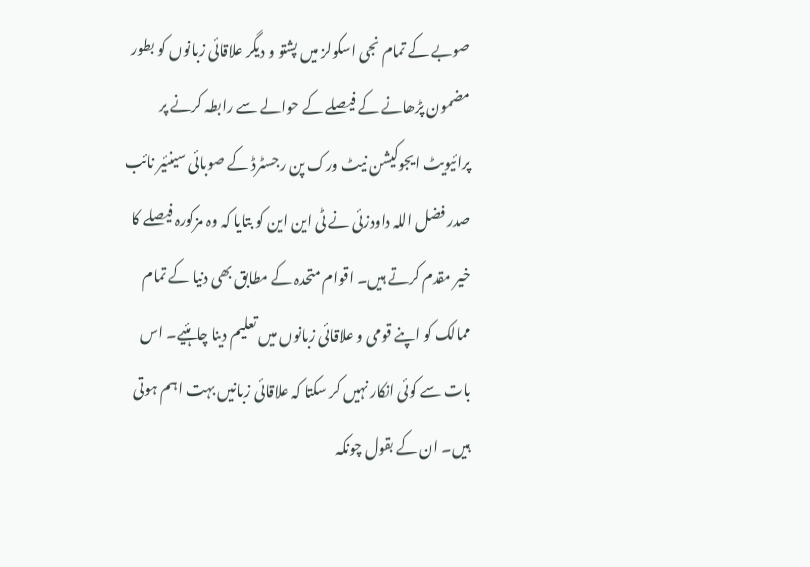صوبے کے تمام نجی اسکولز میں پشتو و دیگر علاقائی زبانوں کو بطور مضمون پڑھانے کے فیصلے کے حوالے سے رابطہ کرنے پر پرائیویٹ ایجوکیشن نیٹ ورک پن رجسٹرڈ کے صوبائی سینئیر نائب صدر فضل اللہ داودزئی نے ٹی این این کو بتایا کہ وہ مزکورہ فیصلے کا خیر مقدم کرتے ہیں۔ اقوام متحدہ کے مطابق بھی دنیا کے تمام ممالک کو اپنے قومی و علاقائی زبانوں میں تعلیم دینا چاہئیے۔ اس بات سے کوئی انکار نہیں کر سکتا کہ علاقائی زبانیں بہت اہم ہوتی ہیں۔ ان کے بقول چونکہ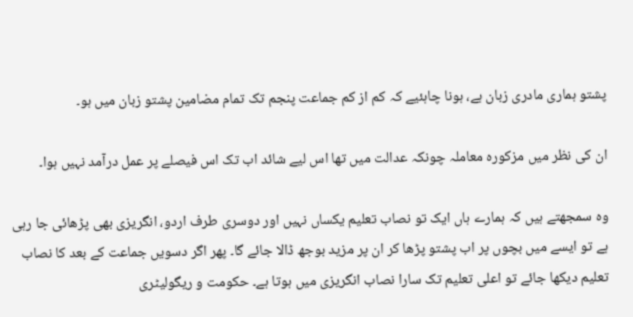پشتو ہماری مادری زبان ہے، ہونا چاہئیے کہ کم از کم جماعت پنجم تک تمام مضامین پشتو زبان میں ہو۔

ان کی نظر میں مزکورہ معاملہ چونکہ عدالت میں تھا اس لیے شائد اب تک اس فیصلے پر عمل درآمد نہیں ہوا۔

وہ سمجھتے ہیں کہ ہمارے ہاں ایک تو نصاب تعلیم یکساں نہیں اور دوسری طرف اردو، انگریزی بھی پڑھائی جا رہی ہے تو ایسے میں بچوں پر اب پشتو پڑھا کر ان پر مزید بوجھ ڈالا جائے گا۔ پھر اگر دسویں جماعت کے بعد کا نصاب تعلیم دیکھا جائے تو اعلی تعلیم تک سارا نصاب انگریزی میں ہوتا ہے۔ حکومت و ریگولیٹری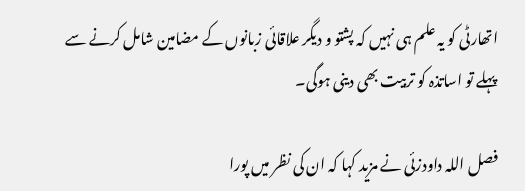اتھارٹی کو یہ علم ہی نہیں کہ پشتو و دیگر علاقائی زبانوں کے مضامین شامل کرنے سے پہلے تو اساتذہ کو تربیت بھی دینی ہوگی۔

فصل اللہ داودزئی نے مزید کہا کہ ان کی نظر میں پورا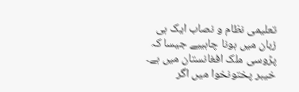تعلیمی نظام و نصاب ایک ہی زبان میں ہونا چاہییے جیسا کہ پڑوسی ملک افغانستان میں ہے۔ خیبر پختونخوا میں اگر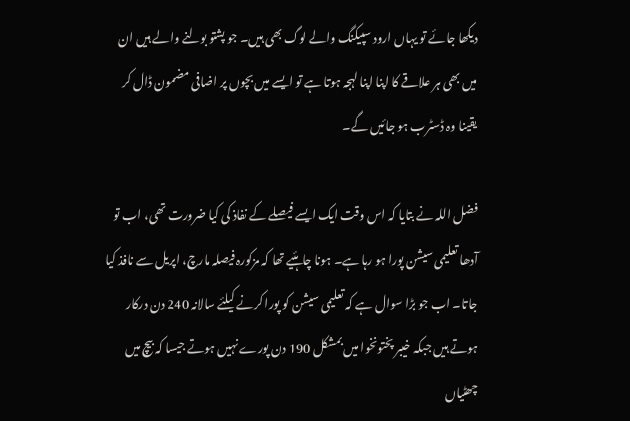دیکھا جائے تو یہاں ارود سپیکنگ والے لوگ بھی ہیں۔ جو پشتو بولنے والے ہیں ان میں بھی ہر علاقے کا اپنا اپنا لہجہ ہوتا ہے تو ایسے میں بچوں پر اضافی مضمون ڈال کر یقینا وہ ڈسٹرب ہو جائیں گے۔

فضل اللہ نے بتایا کہ اس وقت ایک ایسے فیصلے کے نفاذ کی کیا ضرورت تھی، اب تو آدھا تعلیمی سیشن پورا ہو رہا ہے۔ ہونا چاہئیے تھا کہ مزکورہ فیصلہ مارچ، اپریل سے نافذ کیا جاتا۔ اب جو بڑا سوال ہے کہ تعلیمی سیشن کو پورا کرنے کیلئے سالانہ 240 دن درکار ہوتے ہیں جبکہ خیبر پختونخوا میں بمشکل 190 دن پورے نہیں ہوتے جیسا کہ بیچ میں چھٹیاں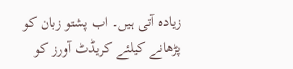زیادہ آتی ہیں۔ اب پشتو زبان کو پڑھانے کیلئے کریڈٹ آورز کو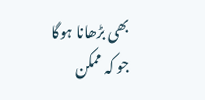بھی بڑھانا ہوگا جو کہ ممکن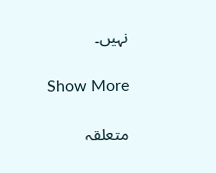نہیں۔

Show More

متعلقہ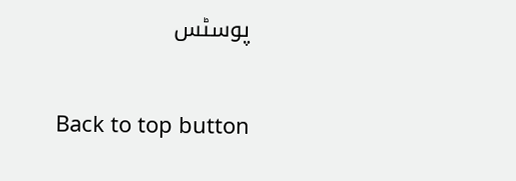پوسٹس

Back to top button